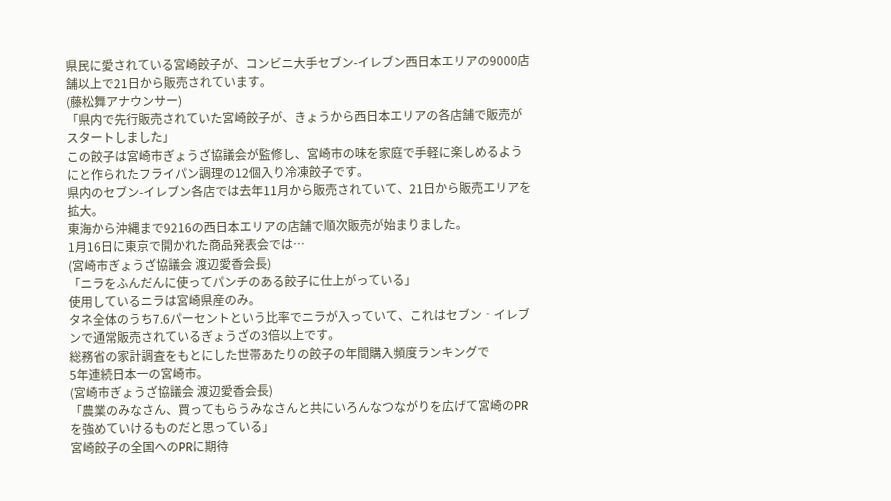県民に愛されている宮崎餃子が、コンビニ大手セブン-イレブン西日本エリアの9000店舗以上で21日から販売されています。
(藤松舞アナウンサー)
「県内で先行販売されていた宮崎餃子が、きょうから西日本エリアの各店舗で販売がスタートしました」
この餃子は宮崎市ぎょうざ協議会が監修し、宮崎市の味を家庭で手軽に楽しめるようにと作られたフライパン調理の12個入り冷凍餃子です。
県内のセブン-イレブン各店では去年11月から販売されていて、21日から販売エリアを拡大。
東海から沖縄まで9216の西日本エリアの店舗で順次販売が始まりました。
1月16日に東京で開かれた商品発表会では…
(宮崎市ぎょうざ協議会 渡辺愛香会長)
「ニラをふんだんに使ってパンチのある餃子に仕上がっている」
使用しているニラは宮崎県産のみ。
タネ全体のうち7.6パーセントという比率でニラが入っていて、これはセブン‐イレブンで通常販売されているぎょうざの3倍以上です。
総務省の家計調査をもとにした世帯あたりの餃子の年間購入頻度ランキングで
5年連続日本一の宮崎市。
(宮崎市ぎょうざ協議会 渡辺愛香会長)
「農業のみなさん、買ってもらうみなさんと共にいろんなつながりを広げて宮崎のPRを強めていけるものだと思っている」
宮崎餃子の全国へのPRに期待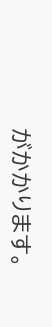がかかります。